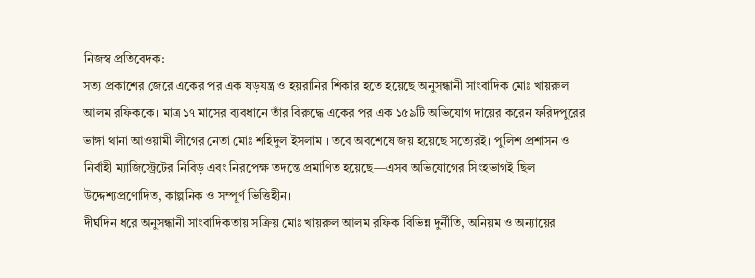নিজস্ব প্রতিবেদক:
সত্য প্রকাশের জেরে একের পর এক ষড়যন্ত্র ও হয়রানির শিকার হতে হয়েছে অনুসন্ধানী সাংবাদিক মোঃ খায়রুল আলম রফিককে। মাত্র ১৭ মাসের ব্যবধানে তাঁর বিরুদ্ধে একের পর এক ১৫৯টি অভিযোগ দায়ের করেন ফরিদপুরের ভাঙ্গা থানা আওয়ামী লীগের নেতা মোঃ শহিদুল ইসলাম । তবে অবশেষে জয় হয়েছে সত্যেরই। পুলিশ প্রশাসন ও নির্বাহী ম্যাজিস্ট্রেটের নিবিড় এবং নিরপেক্ষ তদন্তে প্রমাণিত হয়েছে—এসব অভিযোগের সিংহভাগই ছিল উদ্দেশ্যপ্রণোদিত, কাল্পনিক ও সম্পূর্ণ ভিত্তিহীন।
দীর্ঘদিন ধরে অনুসন্ধানী সাংবাদিকতায় সক্রিয় মোঃ খায়রুল আলম রফিক বিভিন্ন দুর্নীতি, অনিয়ম ও অন্যায়ের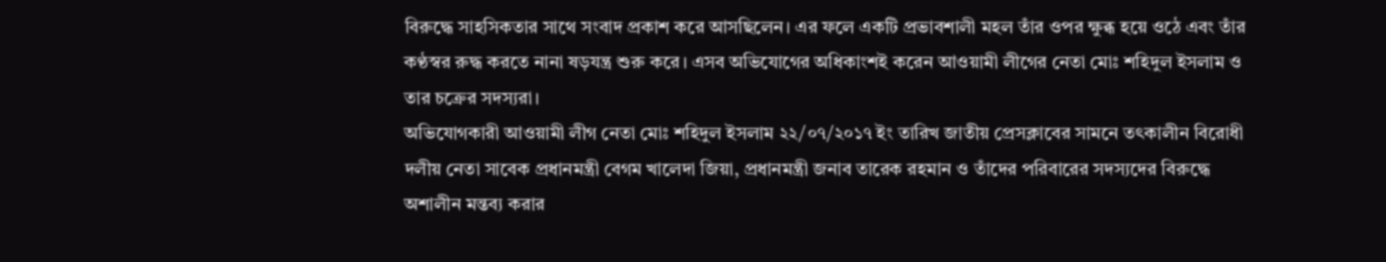বিরুদ্ধে সাহসিকতার সাথে সংবাদ প্রকাশ করে আসছিলেন। এর ফলে একটি প্রভাবশালী মহল তাঁর ওপর ক্ষুব্ধ হয়ে ওঠে এবং তাঁর কণ্ঠস্বর রুদ্ধ করতে নানা ষড়যন্ত্র শুরু করে। এসব অভিযোগের অধিকাংশই করেন আওয়ামী লীগের নেতা মোঃ শহিদুল ইসলাম ও তার চক্রের সদস্যরা।
অভিযোগকারী আওয়ামী লীগ নেতা মোঃ শহিদুল ইসলাম ২২/০৭/২০১৭ ইং তারিখ জাতীয় প্রেসক্লাবের সামনে তৎকালীন বিরোধী দলীয় নেতা সাবেক প্রধানমন্ত্রী বেগম খালেদা জিয়া, প্রধানমন্ত্রী জনাব তারেক রহমান ও তাঁদের পরিবারের সদস্যদের বিরুদ্ধে অশালীন মন্তব্য করার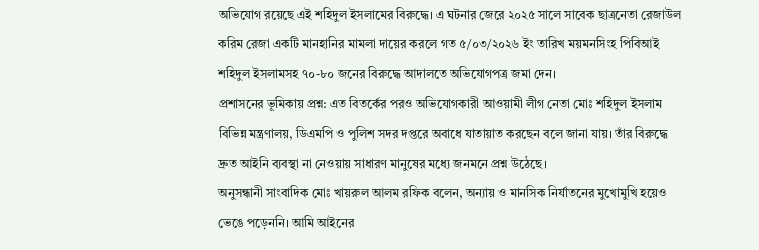অভিযোগ রয়েছে এই শহিদুল ইসলামের বিরুদ্ধে। এ ঘটনার জেরে ২০২৫ সালে সাবেক ছাত্রনেতা রেজাউল করিম রেজা একটি মানহানির মামলা দায়ের করলে গত ৫/০৩/২০২৬ ইং তারিখ ময়মনসিংহ পিবিআই শহিদুল ইসলামসহ ৭০-৮০ জনের বিরুদ্ধে আদালতে অভিযোগপত্র জমা দেন।
প্রশাসনের ভূমিকায় প্রশ্ন: এত বিতর্কের পরও অভিযোগকারী আওয়ামী লীগ নেতা মোঃ শহিদুল ইসলাম বিভিন্ন মন্ত্রণালয়, ডিএমপি ও পুলিশ সদর দপ্তরে অবাধে যাতায়াত করছেন বলে জানা যায়। তাঁর বিরুদ্ধে দ্রুত আইনি ব্যবস্থা না নেওয়ায় সাধারণ মানুষের মধ্যে জনমনে প্রশ্ন উঠেছে।
অনুসন্ধানী সাংবাদিক মোঃ খায়রুল আলম রফিক বলেন, অন্যায় ও মানসিক নির্যাতনের মুখোমুখি হয়েও ভেঙে পড়েননি। আমি আইনের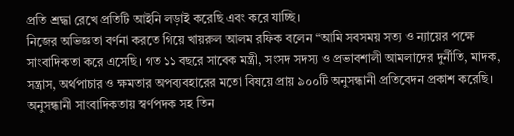প্রতি শ্রদ্ধা রেখে প্রতিটি আইনি লড়াই করেছি এবং করে যাচ্ছি।
নিজের অভিজ্ঞতা বর্ণনা করতে গিয়ে খায়রুল আলম রফিক বলেন “আমি সবসময় সত্য ও ন্যায়ের পক্ষে সাংবাদিকতা করে এসেছি। গত ১১ বছরে সাবেক মন্ত্রী, সংসদ সদস্য ও প্রভাবশালী আমলাদের দুর্নীতি, মাদক, সন্ত্রাস, অর্থপাচার ও ক্ষমতার অপব্যবহারের মতো বিষয়ে প্রায় ৯০০টি অনুসন্ধানী প্রতিবেদন প্রকাশ করেছি। অনুসন্ধানী সাংবাদিকতায় স্বর্ণপদক সহ তিন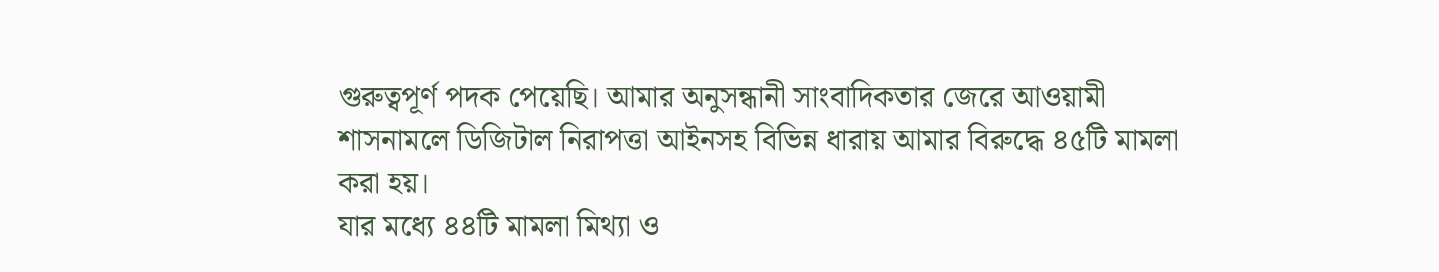গুরুত্বপূর্ণ পদক পেয়েছি। আমার অনুসন্ধানী সাংবাদিকতার জেরে আওয়ামী শাসনামলে ডিজিটাল নিরাপত্তা আইনসহ বিভিন্ন ধারায় আমার বিরুদ্ধে ৪৫টি মামলা করা হয়।
যার মধ্যে ৪৪টি মামলা মিথ্যা ও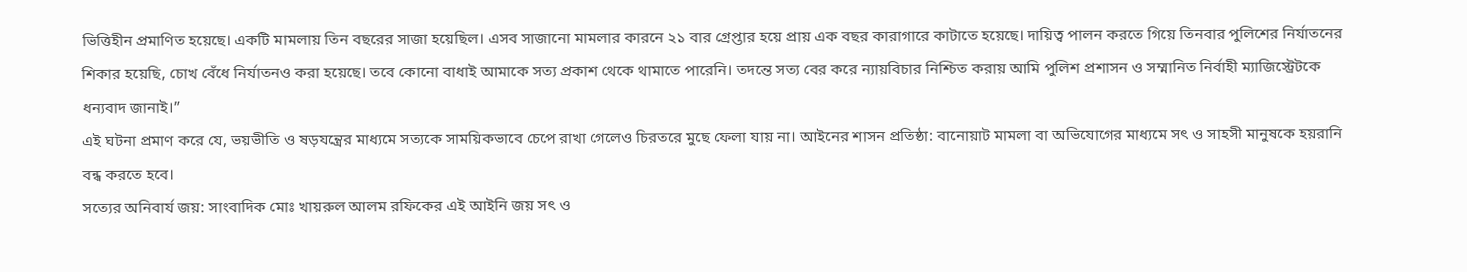ভিত্তিহীন প্রমাণিত হয়েছে। একটি মামলায় তিন বছরের সাজা হয়েছিল। এসব সাজানো মামলার কারনে ২১ বার গ্রেপ্তার হয়ে প্রায় এক বছর কারাগারে কাটাতে হয়েছে। দায়িত্ব পালন করতে গিয়ে তিনবার পুলিশের নির্যাতনের শিকার হয়েছি, চোখ বেঁধে নির্যাতনও করা হয়েছে। তবে কোনো বাধাই আমাকে সত্য প্রকাশ থেকে থামাতে পারেনি। তদন্তে সত্য বের করে ন্যায়বিচার নিশ্চিত করায় আমি পুলিশ প্রশাসন ও সম্মানিত নির্বাহী ম্যাজিস্ট্রেটকে ধন্যবাদ জানাই।”
এই ঘটনা প্রমাণ করে যে, ভয়ভীতি ও ষড়যন্ত্রের মাধ্যমে সত্যকে সাময়িকভাবে চেপে রাখা গেলেও চিরতরে মুছে ফেলা যায় না। আইনের শাসন প্রতিষ্ঠা: বানোয়াট মামলা বা অভিযোগের মাধ্যমে সৎ ও সাহসী মানুষকে হয়রানি বন্ধ করতে হবে।
সত্যের অনিবার্য জয়: সাংবাদিক মোঃ খায়রুল আলম রফিকের এই আইনি জয় সৎ ও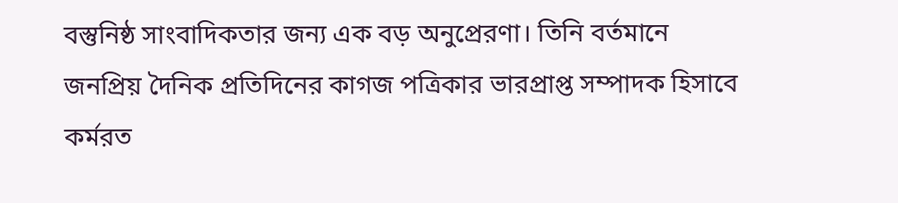বস্তুনিষ্ঠ সাংবাদিকতার জন্য এক বড় অনুপ্রেরণা। তিনি বর্তমানে জনপ্রিয় দৈনিক প্রতিদিনের কাগজ পত্রিকার ভারপ্রাপ্ত সম্পাদক হিসাবে কর্মরত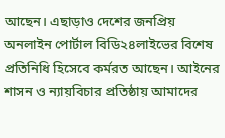আছেন। এছাড়াও দেশের জনপ্রিয় অনলাইন পোর্টাল বিডি২৪লাইভের বিশেষ প্রতিনিধি হিসেবে কর্মরত আছেন। আইনের শাসন ও ন্যায়বিচার প্রতিষ্ঠায় আমাদের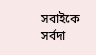সবাইকে সর্বদা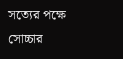সত্যের পক্ষে সোচ্চার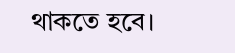থাকতে হবে।